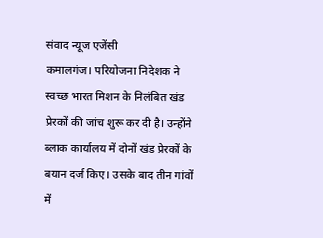संवाद न्यूज एजेंसी
कमालगंज। परियोजना निदेशक ने स्वच्छ भारत मिशन के निलंबित खंड प्रेरकों की जांच शुरू कर दी है। उन्होंने ब्लाक कार्यालय में दोनों खंड प्रेरकों के बयान दर्ज किए। उसके बाद तीन गांवों में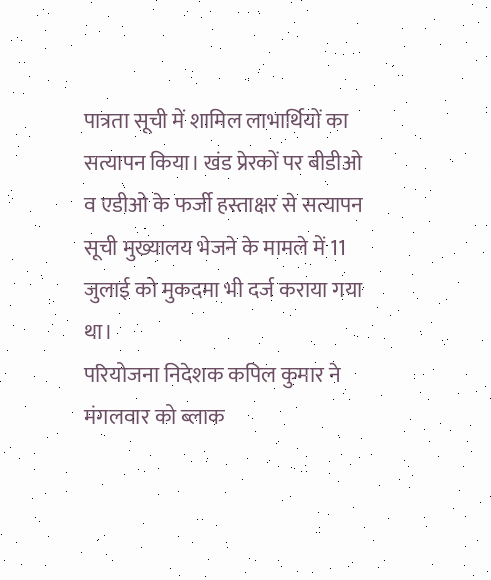पात्रता सूची में शामिल लाभार्थियों का सत्यापन किया। खंड प्रेरकों पर बीडीओ व एडीओ के फर्जी हस्ताक्षर से सत्यापन सूची मुख्यालय भेजने के मामले में 11 जुलाई को मुकदमा भी दर्ज कराया गया था।
परियोजना निदेशक कपिल कुमार ने मंगलवार को ब्लाक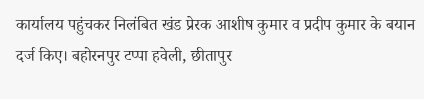कार्यालय पहुंचकर निलंबित खंड प्रेरक आशीष कुमार व प्रदीप कुमार के बयान दर्ज किए। बहोरनपुर टप्पा हवेली, छीतापुर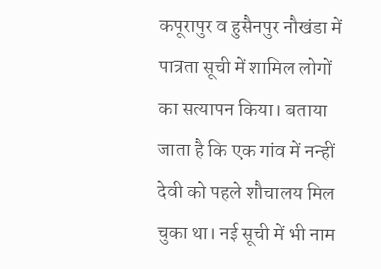कपूरापुर व हुसैनपुर नौखंडा में पात्रता सूची में शामिल लोगों का सत्यापन किया। बताया जाता है कि एक गांव में नन्हीं देवी को पहले शौचालय मिल चुका था। नई सूची में भी नाम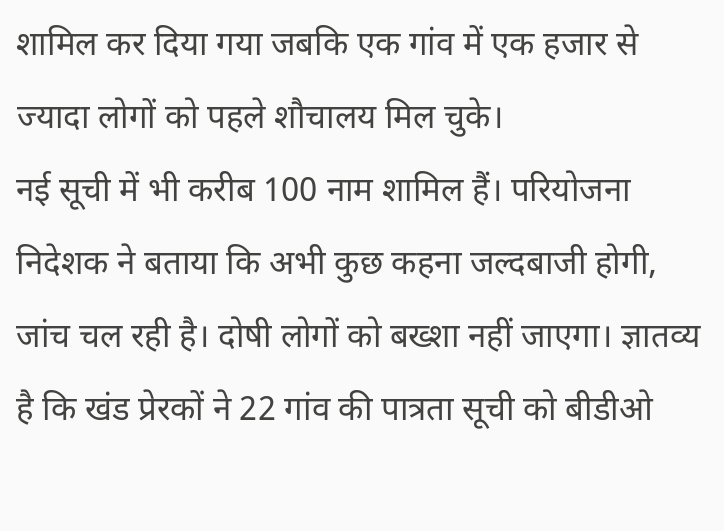शामिल कर दिया गया जबकि एक गांव में एक हजार से ज्यादा लोगों को पहले शौचालय मिल चुके।
नई सूची में भी करीब 100 नाम शामिल हैं। परियोजना निदेशक ने बताया कि अभी कुछ कहना जल्दबाजी होगी, जांच चल रही है। दोषी लोगों को बख्शा नहीं जाएगा। ज्ञातव्य है कि खंड प्रेरकों ने 22 गांव की पात्रता सूची को बीडीओ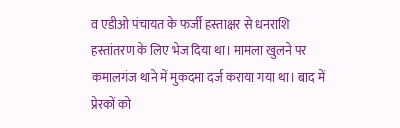व एडीओ पंचायत के फर्जी हस्ताक्षर से धनराशि हस्तांतरण के लिए भेज दिया था। मामला खुलने पर कमालगंज थाने में मुकदमा दर्ज कराया गया था। बाद में प्रेरकों को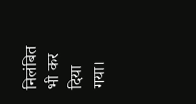निलंबित भी कर दिया गया।